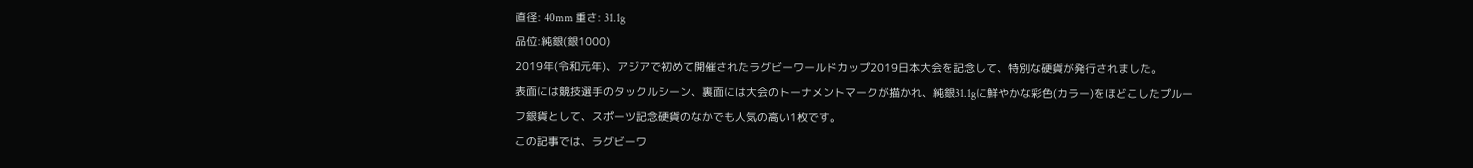直径: 40mm 重さ: 31.1g
品位:純銀(銀1000)
2019年(令和元年)、アジアで初めて開催されたラグビーワールドカップ2019日本大会を記念して、特別な硬貨が発行されました。
表面には競技選手のタックルシーン、裏面には大会のトーナメントマークが描かれ、純銀31.1gに鮮やかな彩色(カラー)をほどこしたプルーフ銀貨として、スポーツ記念硬貨のなかでも人気の高い1枚です。
この記事では、ラグビーワ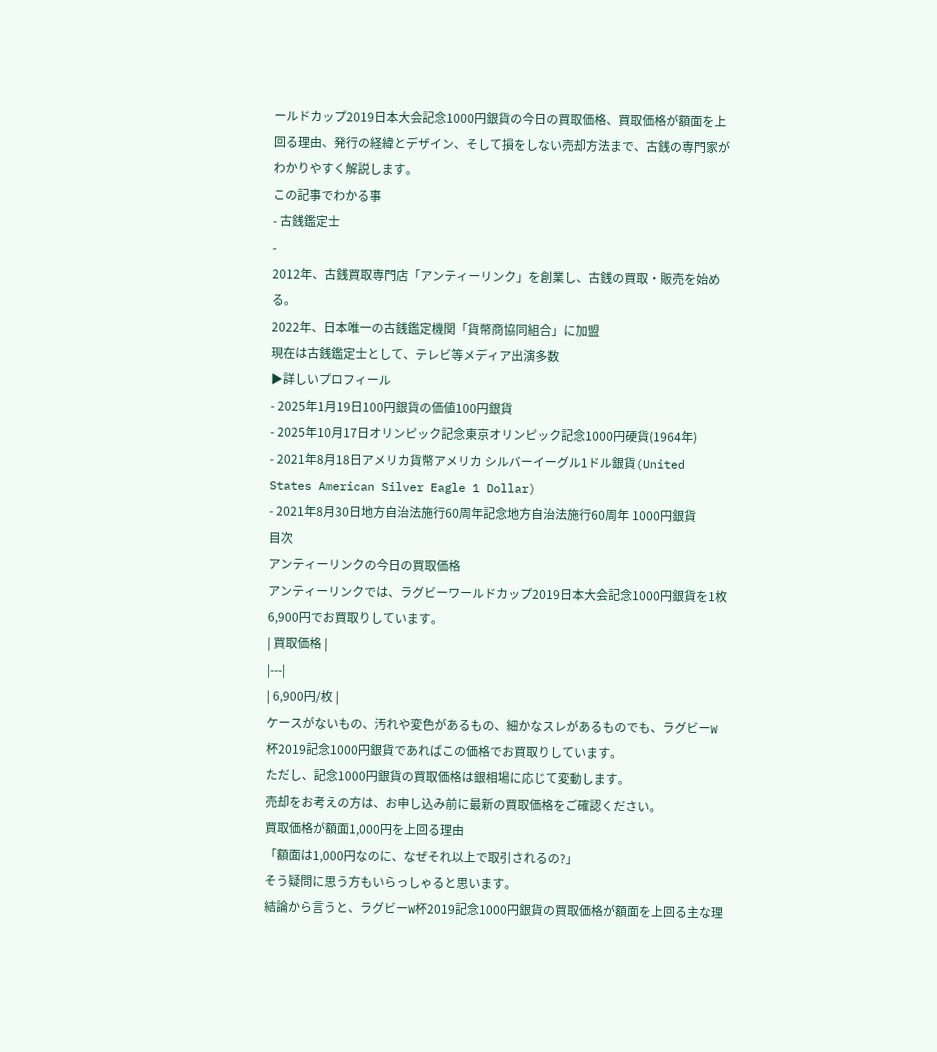ールドカップ2019日本大会記念1000円銀貨の今日の買取価格、買取価格が額面を上回る理由、発行の経緯とデザイン、そして損をしない売却方法まで、古銭の専門家がわかりやすく解説します。
この記事でわかる事
- 古銭鑑定士
-
2012年、古銭買取専門店「アンティーリンク」を創業し、古銭の買取・販売を始める。
2022年、日本唯一の古銭鑑定機関「貨幣商協同組合」に加盟
現在は古銭鑑定士として、テレビ等メディア出演多数
▶詳しいプロフィール
- 2025年1月19日100円銀貨の価値100円銀貨
- 2025年10月17日オリンピック記念東京オリンピック記念1000円硬貨(1964年)
- 2021年8月18日アメリカ貨幣アメリカ シルバーイーグル1ドル銀貨(United States American Silver Eagle 1 Dollar)
- 2021年8月30日地方自治法施行60周年記念地方自治法施行60周年 1000円銀貨
目次
アンティーリンクの今日の買取価格
アンティーリンクでは、ラグビーワールドカップ2019日本大会記念1000円銀貨を1枚6,900円でお買取りしています。
| 買取価格 |
|---|
| 6,900円/枚 |
ケースがないもの、汚れや変色があるもの、細かなスレがあるものでも、ラグビーW杯2019記念1000円銀貨であればこの価格でお買取りしています。
ただし、記念1000円銀貨の買取価格は銀相場に応じて変動します。
売却をお考えの方は、お申し込み前に最新の買取価格をご確認ください。
買取価格が額面1,000円を上回る理由
「額面は1,000円なのに、なぜそれ以上で取引されるの?」
そう疑問に思う方もいらっしゃると思います。
結論から言うと、ラグビーW杯2019記念1000円銀貨の買取価格が額面を上回る主な理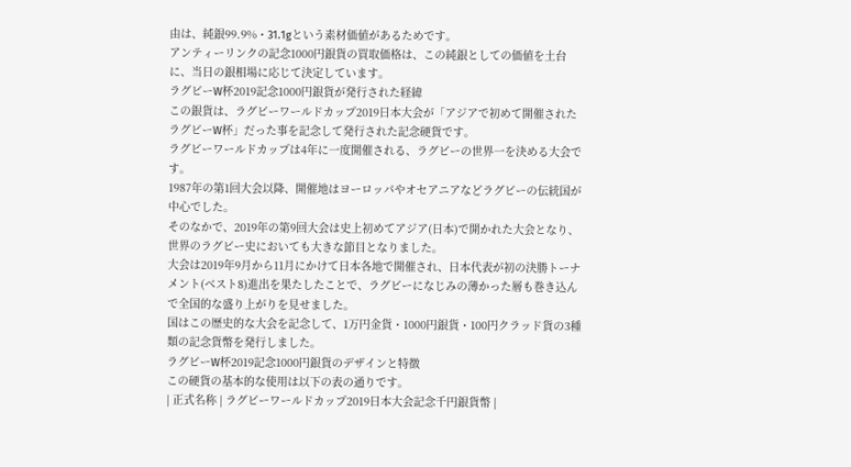由は、純銀99.9%・31.1gという素材価値があるためです。
アンティーリンクの記念1000円銀貨の買取価格は、この純銀としての価値を土台に、当日の銀相場に応じて決定しています。
ラグビーW杯2019記念1000円銀貨が発行された経緯
この銀貨は、ラグビーワールドカップ2019日本大会が「アジアで初めて開催されたラグビーW杯」だった事を記念して発行された記念硬貨です。
ラグビーワールドカップは4年に一度開催される、ラグビーの世界一を決める大会です。
1987年の第1回大会以降、開催地はヨーロッパやオセアニアなどラグビーの伝統国が中心でした。
そのなかで、2019年の第9回大会は史上初めてアジア(日本)で開かれた大会となり、世界のラグビー史においても大きな節目となりました。
大会は2019年9月から11月にかけて日本各地で開催され、日本代表が初の決勝トーナメント(ベスト8)進出を果たしたことで、ラグビーになじみの薄かった層も巻き込んで全国的な盛り上がりを見せました。
国はこの歴史的な大会を記念して、1万円金貨・1000円銀貨・100円クラッド貨の3種類の記念貨幣を発行しました。
ラグビーW杯2019記念1000円銀貨のデザインと特徴
この硬貨の基本的な使用は以下の表の通りです。
| 正式名称 | ラグビーワールドカップ2019日本大会記念千円銀貨幣 |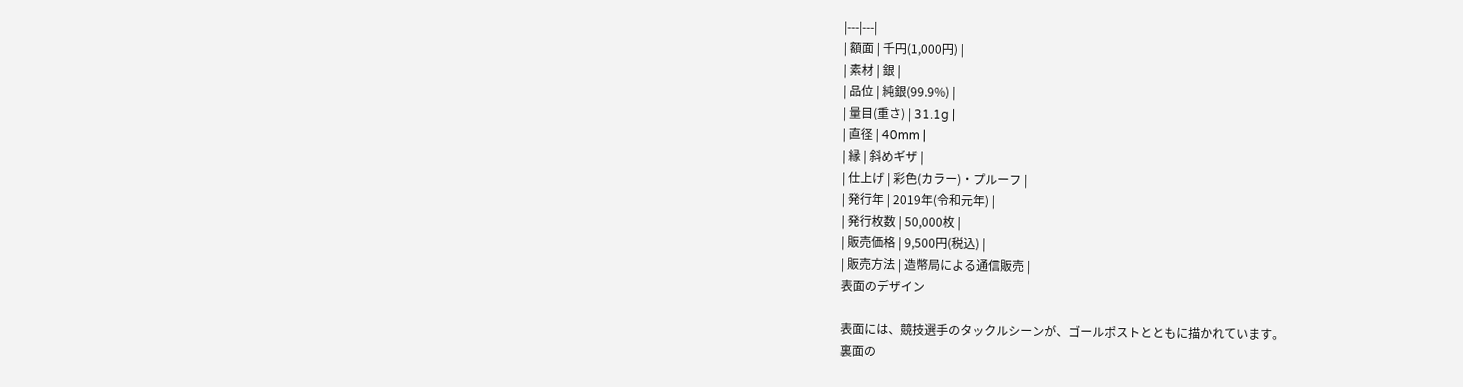|---|---|
| 額面 | 千円(1,000円) |
| 素材 | 銀 |
| 品位 | 純銀(99.9%) |
| 量目(重さ) | 31.1g |
| 直径 | 40mm |
| 縁 | 斜めギザ |
| 仕上げ | 彩色(カラー)・プルーフ |
| 発行年 | 2019年(令和元年) |
| 発行枚数 | 50,000枚 |
| 販売価格 | 9,500円(税込) |
| 販売方法 | 造幣局による通信販売 |
表面のデザイン

表面には、競技選手のタックルシーンが、ゴールポストとともに描かれています。
裏面の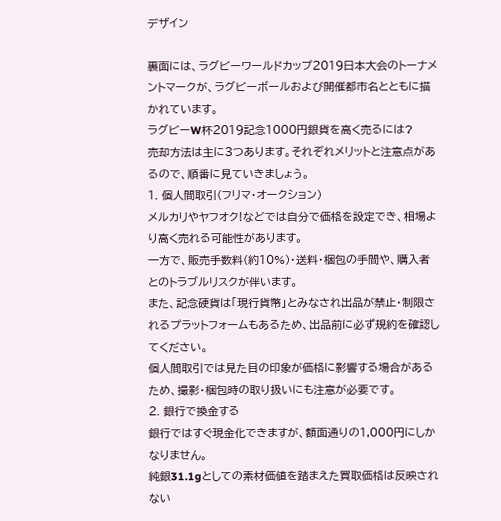デザイン

裏面には、ラグビーワールドカップ2019日本大会のトーナメントマークが、ラグビーボールおよび開催都市名とともに描かれています。
ラグビーW杯2019記念1000円銀貨を高く売るには?
売却方法は主に3つあります。それぞれメリットと注意点があるので、順番に見ていきましょう。
1. 個人間取引(フリマ・オークション)
メルカリやヤフオク!などでは自分で価格を設定でき、相場より高く売れる可能性があります。
一方で、販売手数料(約10%)・送料・梱包の手間や、購入者とのトラブルリスクが伴います。
また、記念硬貨は「現行貨幣」とみなされ出品が禁止・制限されるプラットフォームもあるため、出品前に必ず規約を確認してください。
個人間取引では見た目の印象が価格に影響する場合があるため、撮影・梱包時の取り扱いにも注意が必要です。
2. 銀行で換金する
銀行ではすぐ現金化できますが、額面通りの1,000円にしかなりません。
純銀31.1gとしての素材価値を踏まえた買取価格は反映されない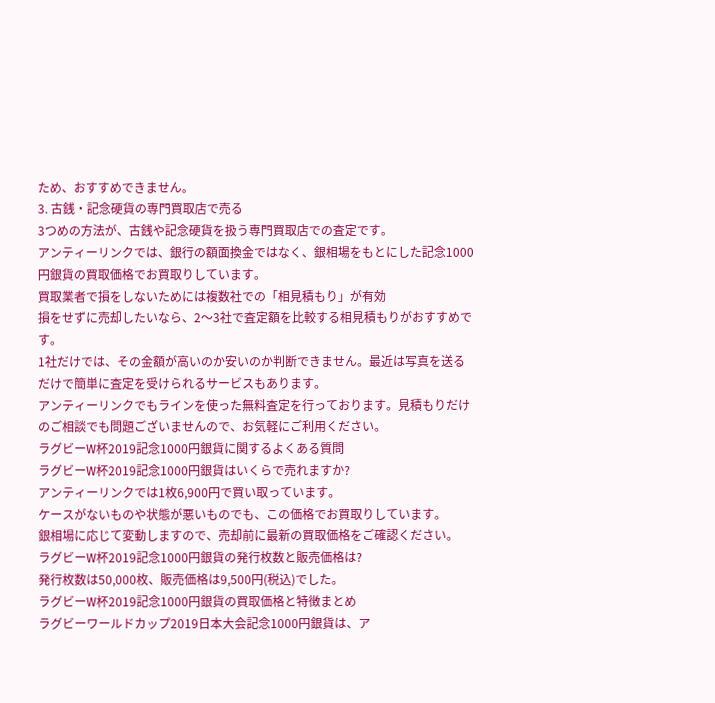ため、おすすめできません。
3. 古銭・記念硬貨の専門買取店で売る
3つめの方法が、古銭や記念硬貨を扱う専門買取店での査定です。
アンティーリンクでは、銀行の額面換金ではなく、銀相場をもとにした記念1000円銀貨の買取価格でお買取りしています。
買取業者で損をしないためには複数社での「相見積もり」が有効
損をせずに売却したいなら、2〜3社で査定額を比較する相見積もりがおすすめです。
1社だけでは、その金額が高いのか安いのか判断できません。最近は写真を送るだけで簡単に査定を受けられるサービスもあります。
アンティーリンクでもラインを使った無料査定を行っております。見積もりだけのご相談でも問題ございませんので、お気軽にご利用ください。
ラグビーW杯2019記念1000円銀貨に関するよくある質問
ラグビーW杯2019記念1000円銀貨はいくらで売れますか?
アンティーリンクでは1枚6,900円で買い取っています。
ケースがないものや状態が悪いものでも、この価格でお買取りしています。
銀相場に応じて変動しますので、売却前に最新の買取価格をご確認ください。
ラグビーW杯2019記念1000円銀貨の発行枚数と販売価格は?
発行枚数は50,000枚、販売価格は9,500円(税込)でした。
ラグビーW杯2019記念1000円銀貨の買取価格と特徴まとめ
ラグビーワールドカップ2019日本大会記念1000円銀貨は、ア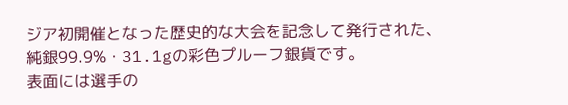ジア初開催となった歴史的な大会を記念して発行された、純銀99.9%・31.1gの彩色プルーフ銀貨です。
表面には選手の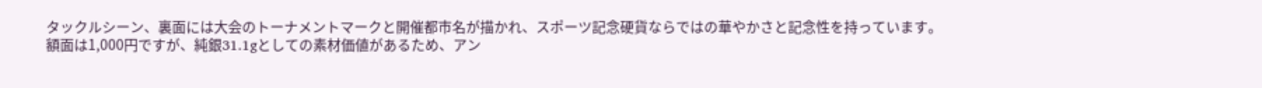タックルシーン、裏面には大会のトーナメントマークと開催都市名が描かれ、スポーツ記念硬貨ならではの華やかさと記念性を持っています。
額面は1,000円ですが、純銀31.1gとしての素材価値があるため、アン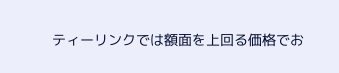ティーリンクでは額面を上回る価格でお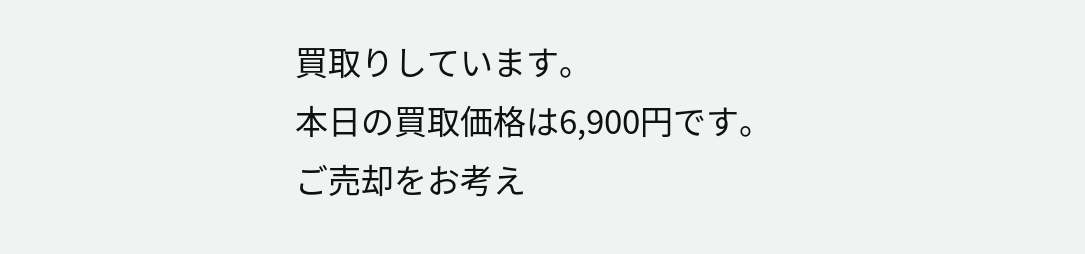買取りしています。
本日の買取価格は6,900円です。
ご売却をお考え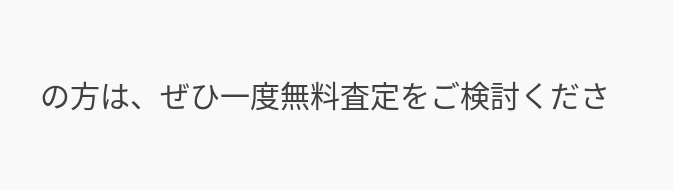の方は、ぜひ一度無料査定をご検討くださ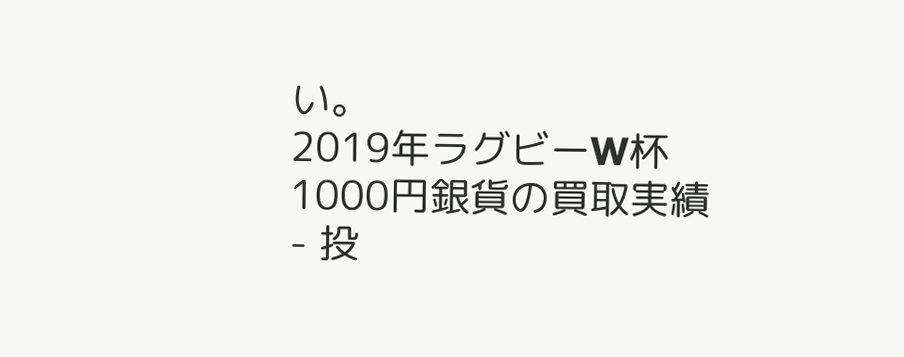い。
2019年ラグビーW杯 1000円銀貨の買取実績
- 投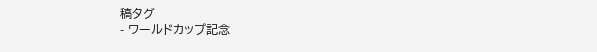稿タグ
- ワールドカップ記念